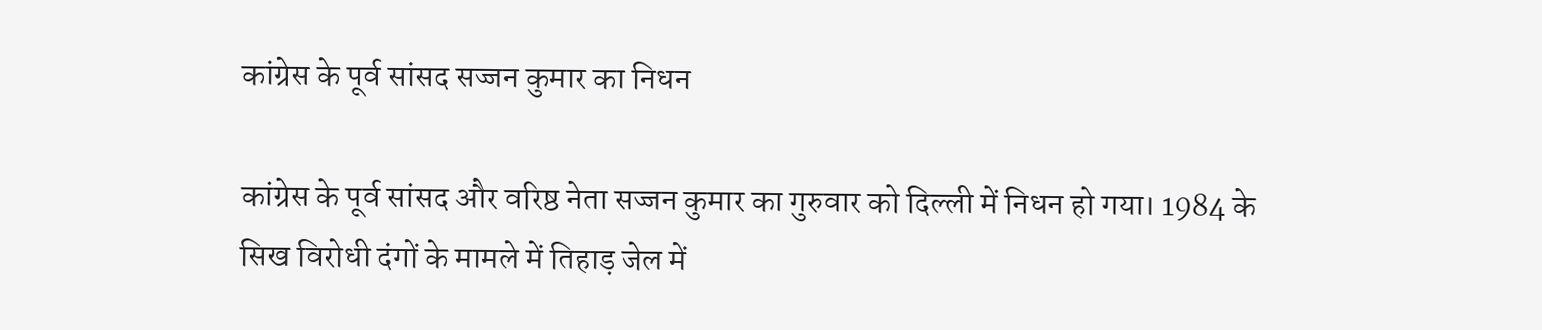कांग्रेस के पूर्व सांसद सज्जन कुमार का निधन

कांग्रेस के पूर्व सांसद और वरिष्ठ नेता सज्जन कुमार का गुरुवार को दिल्ली में निधन हो गया। 1984 के सिख विरोधी दंगों के मामले में तिहाड़ जेल में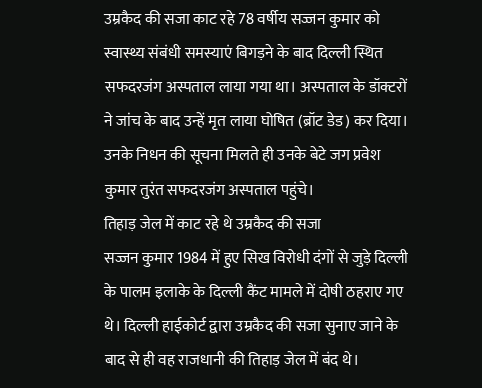उम्रकैद की सजा काट रहे 78 वर्षीय सज्जन कुमार को स्वास्थ्य संबंधी समस्याएं बिगड़ने के बाद दिल्ली स्थित सफदरजंग अस्पताल लाया गया था। अस्पताल के डॉक्टरों ने जांच के बाद उन्हें मृत लाया घोषित (ब्रॉट डेड) कर दिया। उनके निधन की सूचना मिलते ही उनके बेटे जग प्रवेश कुमार तुरंत सफदरजंग अस्पताल पहुंचे।
तिहाड़ जेल में काट रहे थे उम्रकैद की सजा
सज्जन कुमार 1984 में हुए सिख विरोधी दंगों से जुड़े दिल्ली के पालम इलाके के दिल्ली कैंट मामले में दोषी ठहराए गए थे। दिल्ली हाईकोर्ट द्वारा उम्रकैद की सजा सुनाए जाने के बाद से ही वह राजधानी की तिहाड़ जेल में बंद थे।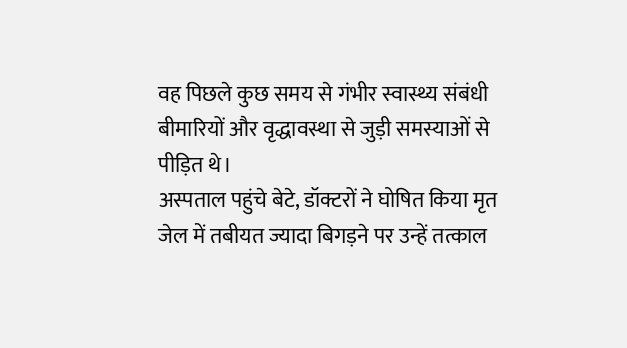वह पिछले कुछ समय से गंभीर स्वास्थ्य संबंधी बीमारियों और वृद्धावस्था से जुड़ी समस्याओं से पीड़ित थे।
अस्पताल पहुंचे बेटे, डॉक्टरों ने घोषित किया मृत
जेल में तबीयत ज्यादा बिगड़ने पर उन्हें तत्काल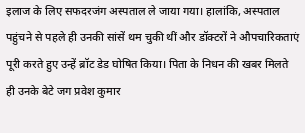इलाज के लिए सफदरजंग अस्पताल ले जाया गया। हालांकि, अस्पताल पहुंचने से पहले ही उनकी सांसें थम चुकी थीं और डॉक्टरों ने औपचारिकताएं पूरी करते हुए उन्हें ब्रॉट डेड घोषित किया। पिता के निधन की खबर मिलते ही उनके बेटे जग प्रवेश कुमार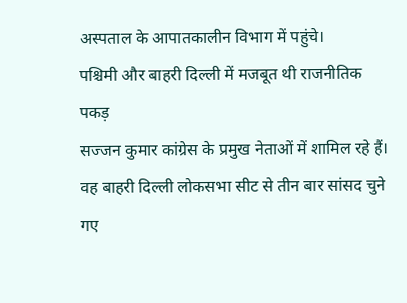अस्पताल के आपातकालीन विभाग में पहुंचे।
पश्चिमी और बाहरी दिल्ली में मजबूत थी राजनीतिक पकड़
सज्जन कुमार कांग्रेस के प्रमुख नेताओं में शामिल रहे हैं। वह बाहरी दिल्ली लोकसभा सीट से तीन बार सांसद चुने गए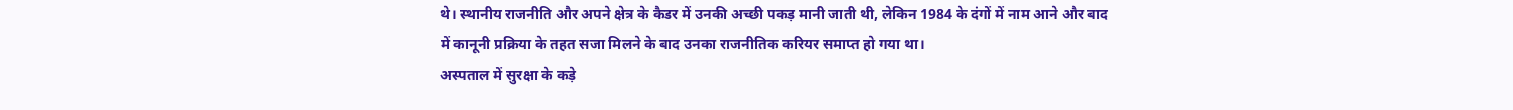थे। स्थानीय राजनीति और अपने क्षेत्र के कैडर में उनकी अच्छी पकड़ मानी जाती थी, लेकिन 1984 के दंगों में नाम आने और बाद में कानूनी प्रक्रिया के तहत सजा मिलने के बाद उनका राजनीतिक करियर समाप्त हो गया था।
अस्पताल में सुरक्षा के कड़े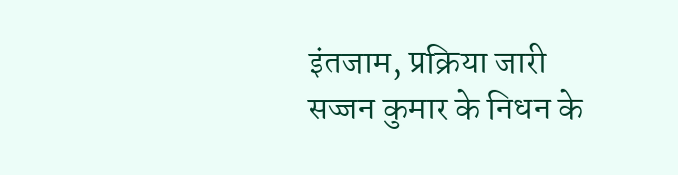इंतजाम, प्रक्रिया जारी
सज्जन कुमार के निधन के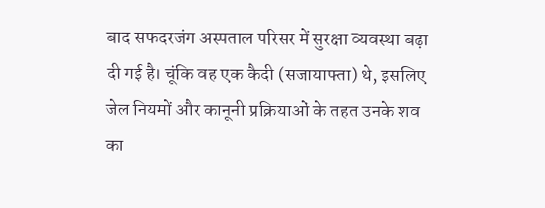बाद सफदरजंग अस्पताल परिसर में सुरक्षा व्यवस्था बढ़ा दी गई है। चूंकि वह एक कैदी (सजायाफ्ता) थे, इसलिए जेल नियमों और कानूनी प्रक्रियाओं के तहत उनके शव का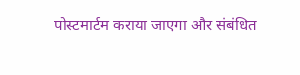पोस्टमार्टम कराया जाएगा और संबंधित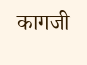कागजी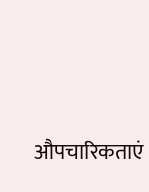औपचारिकताएं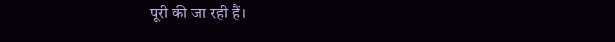पूरी की जा रही हैं।